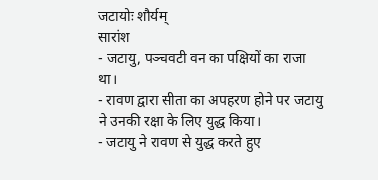जटायोः शौर्यम्
सारांश
- जटायु, पञ्चवटी वन का पक्षियों का राजा था।
- रावण द्वारा सीता का अपहरण होने पर जटायु ने उनकी रक्षा के लिए युद्ध किया।
- जटायु ने रावण से युद्ध करते हुए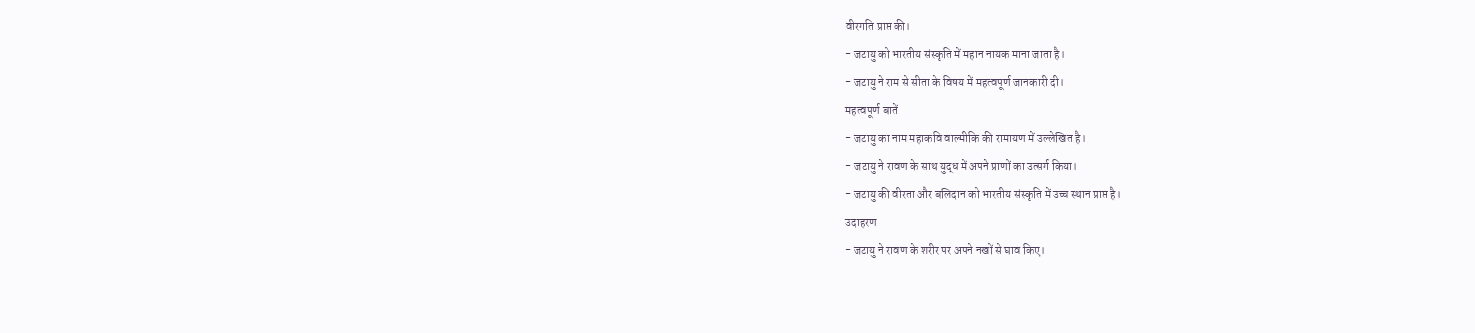वीरगति प्राप्त की।
- जटायु को भारतीय संस्कृति में महान नायक माना जाता है।
- जटायु ने राम से सीता के विषय में महत्वपूर्ण जानकारी दी।
महत्वपूर्ण बातें
- जटायु का नाम महाकवि वाल्मीकि की रामायण में उल्लेखित है।
- जटायु ने रावण के साथ युद्ध में अपने प्राणों का उत्सर्ग किया।
- जटायु की वीरता और बलिदान को भारतीय संस्कृति में उच्च स्थान प्राप्त है।
उदाहरण
- जटायु ने रावण के शरीर पर अपने नखों से घाव किए।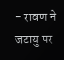- रावण ने जटायु पर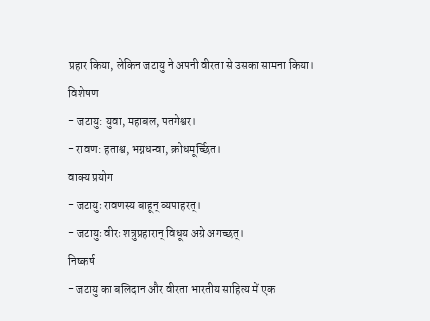प्रहार किया, लेकिन जटायु ने अपनी वीरता से उसका सामना किया।
विशेषण
- जटायु: युवा, महाबल, पतगेश्वर।
- रावण: हताश्व, भग्नधन्वा, क्रोधमूर्च्छित।
वाक्य प्रयोग
- जटायुः रावणस्य बाहून् व्यपाहरत्।
- जटायुः वीरः शत्रुप्रहारान् विधूय अग्रे अगच्छत्।
निष्कर्ष
- जटायु का बलिदान और वीरता भारतीय साहित्य में एक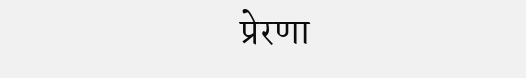प्रेरणा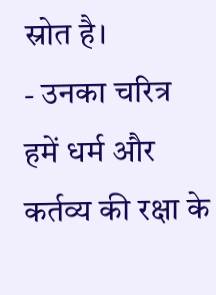स्रोत है।
- उनका चरित्र हमें धर्म और कर्तव्य की रक्षा के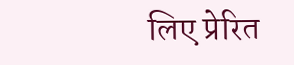लिए प्रेरित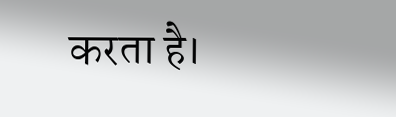करता है।